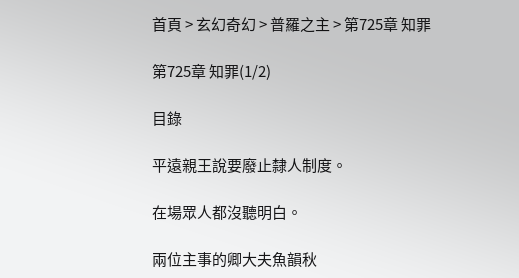首頁 > 玄幻奇幻 > 普羅之主 > 第725章 知罪

第725章 知罪(1/2)

目錄

平遠親王說要廢止隸人制度。

在場眾人都沒聽明白。

兩位主事的卿大夫魚韻秋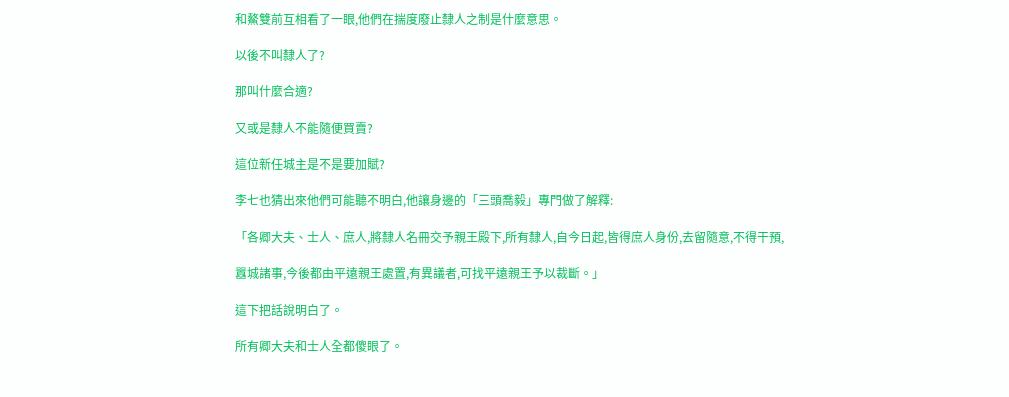和鰲雙前互相看了一眼,他們在揣度廢止隸人之制是什麼意思。

以後不叫隸人了?

那叫什麼合適?

又或是隸人不能隨便買賣?

這位新任城主是不是要加賦?

李七也猜出來他們可能聽不明白,他讓身邊的「三頭喬毅」專門做了解釋:

「各卿大夫、士人、庶人,將隸人名冊交予親王殿下,所有隸人,自今日起,皆得庶人身份,去留隨意,不得干預,

囂城諸事,今後都由平遠親王處置,有異議者,可找平遠親王予以裁斷。」

這下把話說明白了。

所有卿大夫和士人全都傻眼了。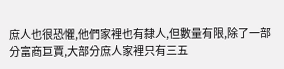庶人也很恐懼,他們家裡也有隸人,但數量有限,除了一部分富商巨賈,大部分庶人家裡只有三五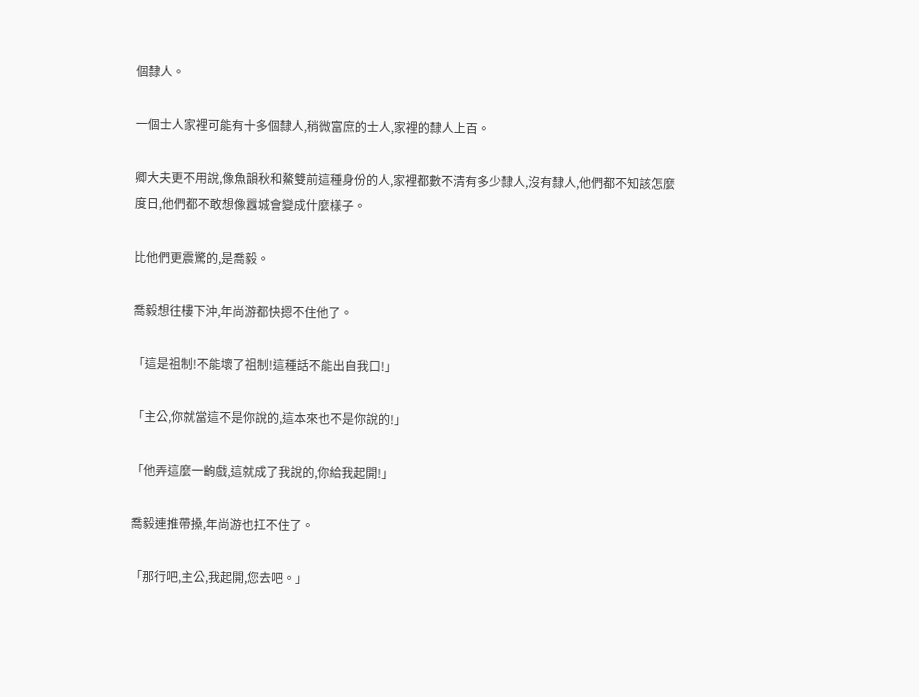個隸人。

一個士人家裡可能有十多個隸人,稍微富庶的士人,家裡的隸人上百。

卿大夫更不用說,像魚韻秋和鰲雙前這種身份的人,家裡都數不清有多少隸人,沒有隸人,他們都不知該怎麼度日,他們都不敢想像囂城會變成什麼樣子。

比他們更震驚的,是喬毅。

喬毅想往樓下沖,年尚游都快摁不住他了。

「這是祖制!不能壞了祖制!這種話不能出自我口!」

「主公,你就當這不是你說的,這本來也不是你說的!」

「他弄這麼一齣戲,這就成了我說的,你給我起開!」

喬毅連推帶搡,年尚游也扛不住了。

「那行吧,主公,我起開,您去吧。」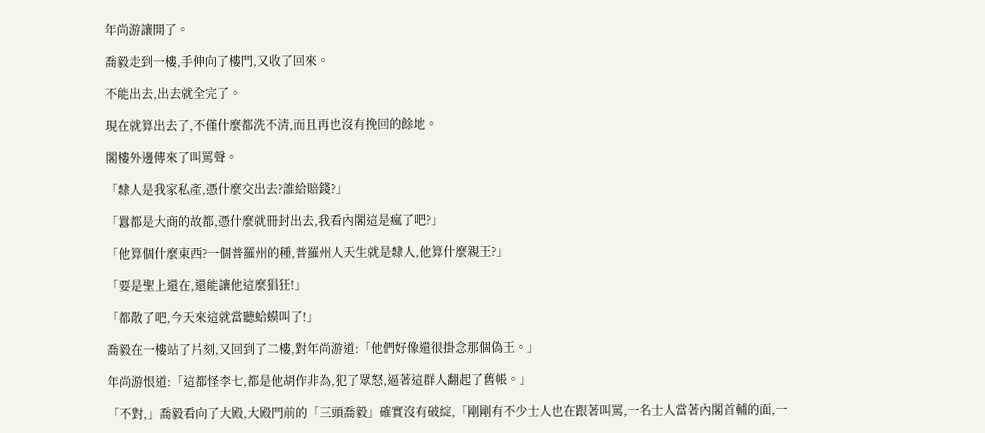年尚游讓開了。

喬毅走到一樓,手伸向了樓門,又收了回來。

不能出去,出去就全完了。

現在就算出去了,不僅什麼都洗不清,而且再也沒有挽回的餘地。

閣樓外邊傳來了叫罵聲。

「隸人是我家私產,憑什麼交出去?誰給賠錢?」

「囂都是大商的故都,憑什麼就冊封出去,我看內閣這是瘋了吧?」

「他算個什麼東西?一個普羅州的種,普羅州人天生就是隸人,他算什麼親王?」

「要是聖上還在,還能讓他這麼猖狂!」

「都散了吧,今天來這就當聽蛤蟆叫了!」

喬毅在一樓站了片刻,又回到了二樓,對年尚游道:「他們好像還很掛念那個偽王。」

年尚游恨道:「這都怪李七,都是他胡作非為,犯了眾怒,逼著這群人翻起了舊帳。」

「不對,」喬毅看向了大殿,大殿門前的「三頭喬毅」確實沒有破綻,「剛剛有不少士人也在跟著叫罵,一名士人當著內閣首輔的面,一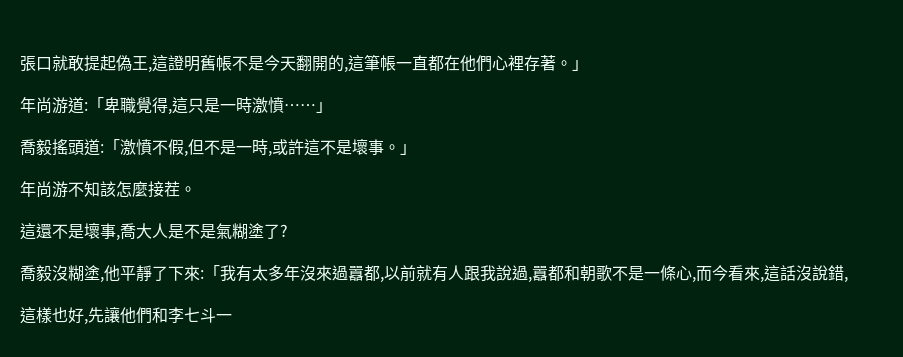張口就敢提起偽王,這證明舊帳不是今天翻開的,這筆帳一直都在他們心裡存著。」

年尚游道:「卑職覺得,這只是一時激憤……」

喬毅搖頭道:「激憤不假,但不是一時,或許這不是壞事。」

年尚游不知該怎麼接茬。

這還不是壞事,喬大人是不是氣糊塗了?

喬毅沒糊塗,他平靜了下來:「我有太多年沒來過囂都,以前就有人跟我說過,囂都和朝歌不是一條心,而今看來,這話沒說錯,

這樣也好,先讓他們和李七斗一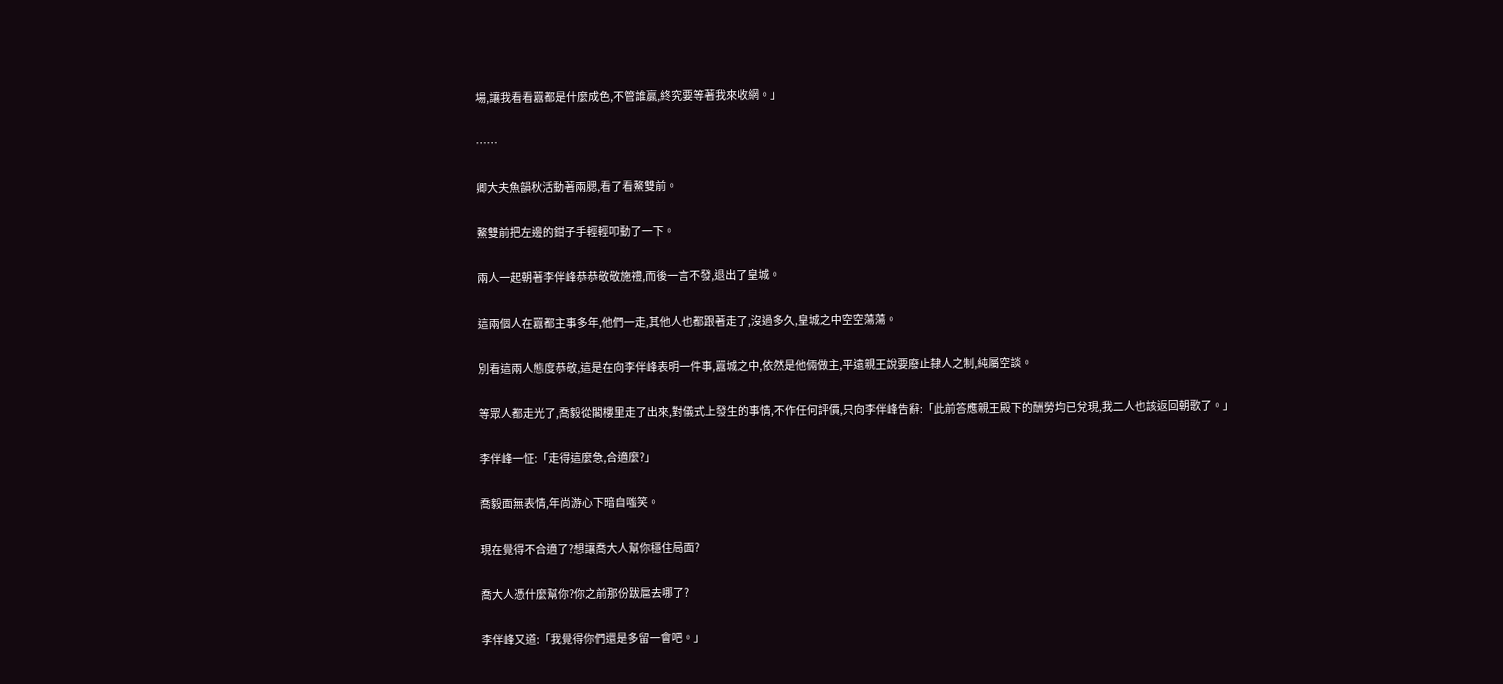場,讓我看看囂都是什麼成色,不管誰贏,終究要等著我來收網。」

……

卿大夫魚韻秋活動著兩腮,看了看鰲雙前。

鰲雙前把左邊的鉗子手輕輕叩動了一下。

兩人一起朝著李伴峰恭恭敬敬施禮,而後一言不發,退出了皇城。

這兩個人在囂都主事多年,他們一走,其他人也都跟著走了,沒過多久,皇城之中空空蕩蕩。

別看這兩人態度恭敬,這是在向李伴峰表明一件事,囂城之中,依然是他倆做主,平遠親王說要廢止隸人之制,純屬空談。

等眾人都走光了,喬毅從閣樓里走了出來,對儀式上發生的事情,不作任何評價,只向李伴峰告辭:「此前答應親王殿下的酬勞均已兌現,我二人也該返回朝歌了。」

李伴峰一怔:「走得這麼急,合適麼?」

喬毅面無表情,年尚游心下暗自嗤笑。

現在覺得不合適了?想讓喬大人幫你穩住局面?

喬大人憑什麼幫你?你之前那份跋扈去哪了?

李伴峰又道:「我覺得你們還是多留一會吧。」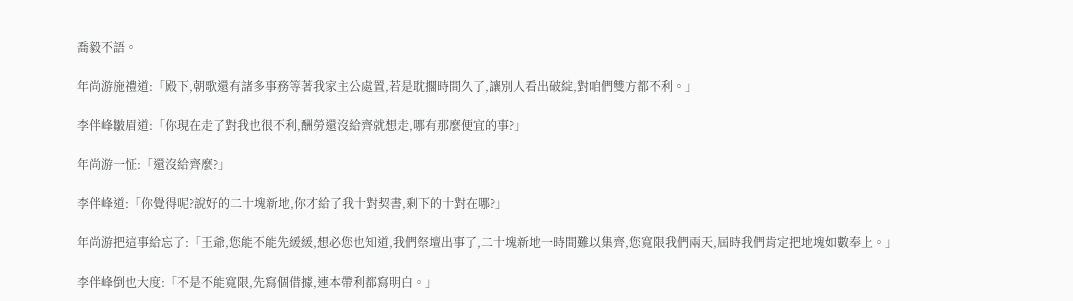喬毅不語。

年尚游施禮道:「殿下,朝歌還有諸多事務等著我家主公處置,若是耽擱時間久了,讓別人看出破綻,對咱們雙方都不利。」

李伴峰皺眉道:「你現在走了對我也很不利,酬勞還沒給齊就想走,哪有那麼便宜的事?」

年尚游一怔:「還沒給齊麼?」

李伴峰道:「你覺得呢?說好的二十塊新地,你才給了我十對契書,剩下的十對在哪?」

年尚游把這事給忘了:「王爺,您能不能先緩緩,想必您也知道,我們祭壇出事了,二十塊新地一時間難以集齊,您寬限我們兩天,屆時我們肯定把地塊如數奉上。」

李伴峰倒也大度:「不是不能寬限,先寫個借據,連本帶利都寫明白。」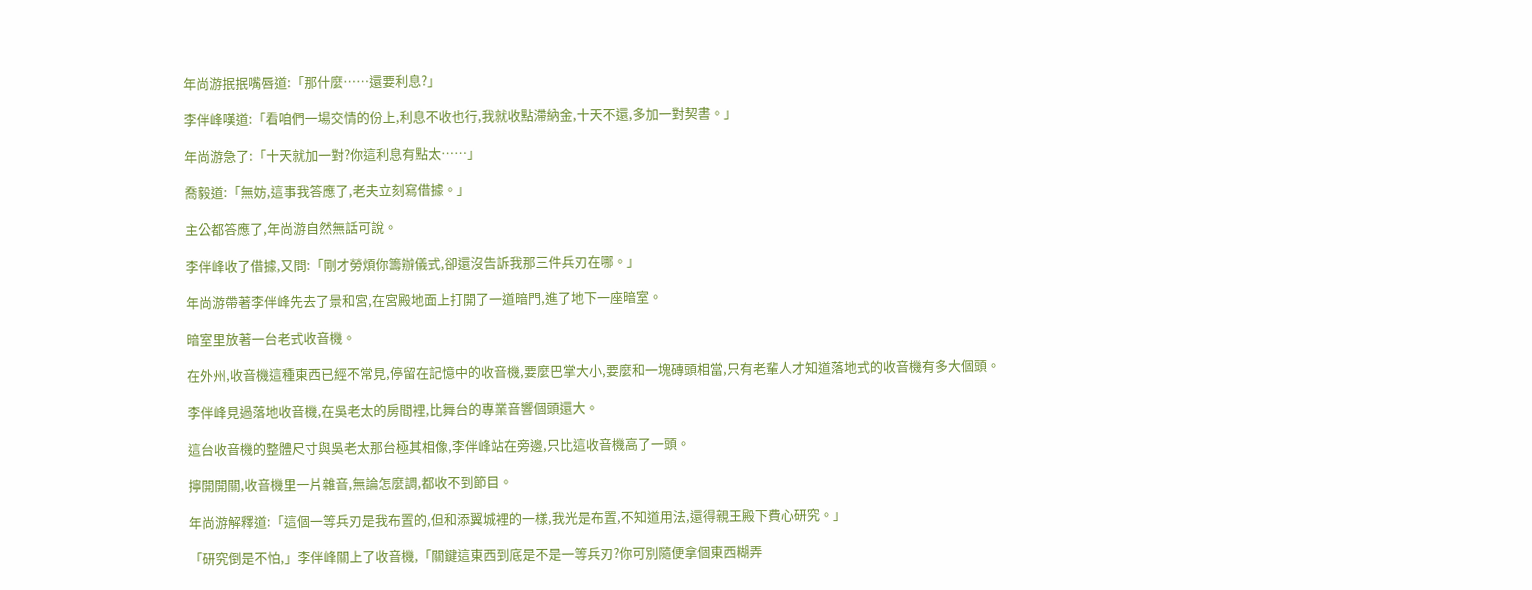年尚游抿抿嘴唇道:「那什麼……還要利息?」

李伴峰嘆道:「看咱們一場交情的份上,利息不收也行,我就收點滯納金,十天不還,多加一對契書。」

年尚游急了:「十天就加一對?你這利息有點太……」

喬毅道:「無妨,這事我答應了,老夫立刻寫借據。」

主公都答應了,年尚游自然無話可說。

李伴峰收了借據,又問:「剛才勞煩你籌辦儀式,卻還沒告訴我那三件兵刃在哪。」

年尚游帶著李伴峰先去了景和宮,在宮殿地面上打開了一道暗門,進了地下一座暗室。

暗室里放著一台老式收音機。

在外州,收音機這種東西已經不常見,停留在記憶中的收音機,要麼巴掌大小,要麼和一塊磚頭相當,只有老輩人才知道落地式的收音機有多大個頭。

李伴峰見過落地收音機,在吳老太的房間裡,比舞台的專業音響個頭還大。

這台收音機的整體尺寸與吳老太那台極其相像,李伴峰站在旁邊,只比這收音機高了一頭。

擰開開關,收音機里一片雜音,無論怎麼調,都收不到節目。

年尚游解釋道:「這個一等兵刃是我布置的,但和添翼城裡的一樣,我光是布置,不知道用法,還得親王殿下費心研究。」

「研究倒是不怕,」李伴峰關上了收音機,「關鍵這東西到底是不是一等兵刃?你可別隨便拿個東西糊弄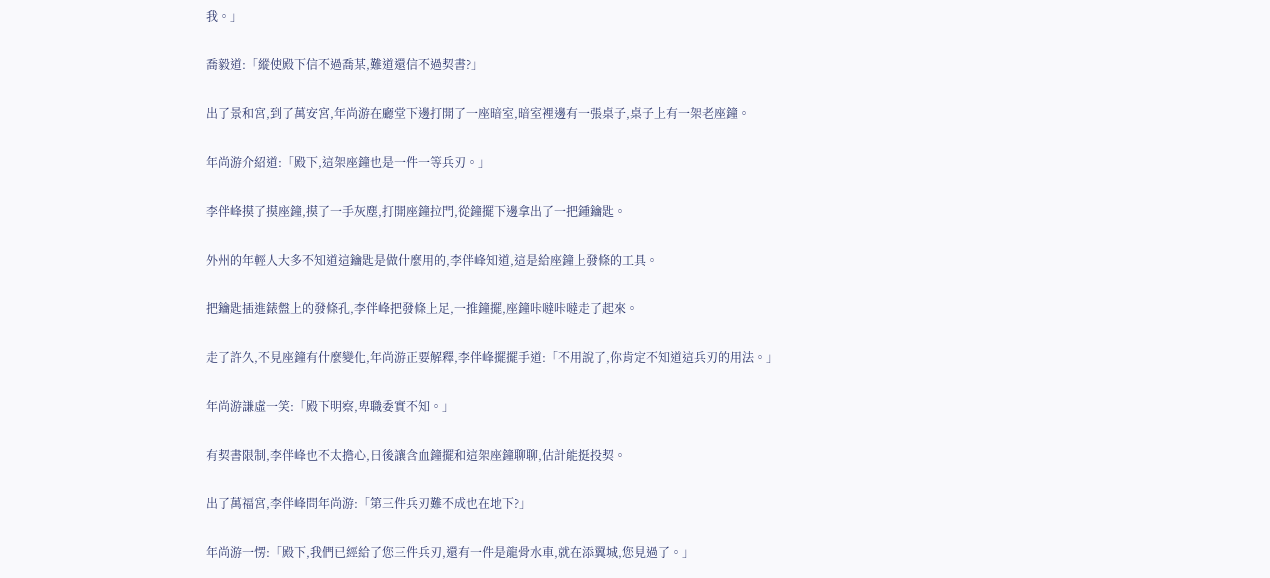我。」

喬毅道:「縱使殿下信不過喬某,難道還信不過契書?」

出了景和宮,到了萬安宮,年尚游在廳堂下邊打開了一座暗室,暗室裡邊有一張桌子,桌子上有一架老座鐘。

年尚游介紹道:「殿下,這架座鐘也是一件一等兵刃。」

李伴峰摸了摸座鐘,摸了一手灰塵,打開座鐘拉門,從鐘擺下邊拿出了一把鍾鑰匙。

外州的年輕人大多不知道這鑰匙是做什麼用的,李伴峰知道,這是給座鐘上發條的工具。

把鑰匙插進錶盤上的發條孔,李伴峰把發條上足,一推鐘擺,座鐘咔噠咔噠走了起來。

走了許久,不見座鐘有什麼變化,年尚游正要解釋,李伴峰擺擺手道:「不用說了,你肯定不知道這兵刃的用法。」

年尚游謙虛一笑:「殿下明察,卑職委實不知。」

有契書限制,李伴峰也不太擔心,日後讓含血鐘擺和這架座鐘聊聊,估計能挺投契。

出了萬福宮,李伴峰問年尚游:「第三件兵刃難不成也在地下?」

年尚游一愣:「殿下,我們已經給了您三件兵刃,還有一件是龍骨水車,就在添翼城,您見過了。」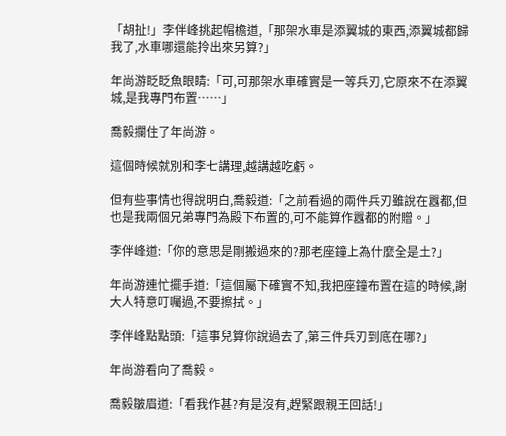「胡扯!」李伴峰挑起帽檐道,「那架水車是添翼城的東西,添翼城都歸我了,水車哪還能拎出來另算?」

年尚游眨眨魚眼睛:「可,可那架水車確實是一等兵刃,它原來不在添翼城,是我專門布置……」

喬毅攔住了年尚游。

這個時候就別和李七講理,越講越吃虧。

但有些事情也得說明白,喬毅道:「之前看過的兩件兵刃雖說在囂都,但也是我兩個兄弟專門為殿下布置的,可不能算作囂都的附贈。」

李伴峰道:「你的意思是剛搬過來的?那老座鐘上為什麼全是土?」

年尚游連忙擺手道:「這個屬下確實不知,我把座鐘布置在這的時候,謝大人特意叮囑過,不要擦拭。」

李伴峰點點頭:「這事兒算你說過去了,第三件兵刃到底在哪?」

年尚游看向了喬毅。

喬毅皺眉道:「看我作甚?有是沒有,趕緊跟親王回話!」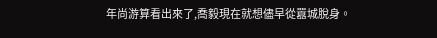年尚游算看出來了,喬毅現在就想儘早從囂城脫身。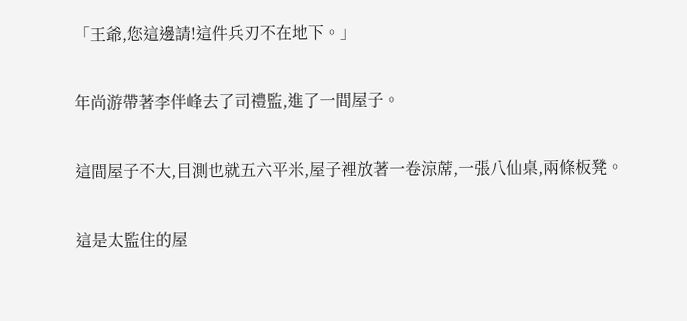「王爺,您這邊請!這件兵刃不在地下。」

年尚游帶著李伴峰去了司禮監,進了一間屋子。

這間屋子不大,目測也就五六平米,屋子裡放著一卷涼蓆,一張八仙桌,兩條板凳。

這是太監住的屋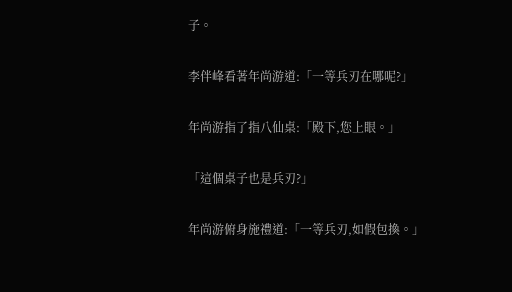子。

李伴峰看著年尚游道:「一等兵刃在哪呢?」

年尚游指了指八仙桌:「殿下,您上眼。」

「這個桌子也是兵刃?」

年尚游俯身施禮道:「一等兵刃,如假包換。」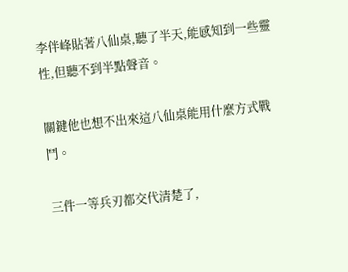李伴峰貼著八仙桌,聽了半天,能感知到一些靈性,但聽不到半點聲音。

關鍵他也想不出來這八仙桌能用什麼方式戰鬥。

三件一等兵刃都交代清楚了,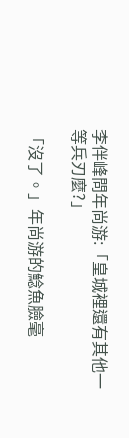李伴峰問年尚游:「皇城裡還有其他一等兵刃麼?」

「沒了。」年尚游的鯰魚臉毫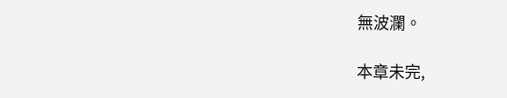無波瀾。

本章未完,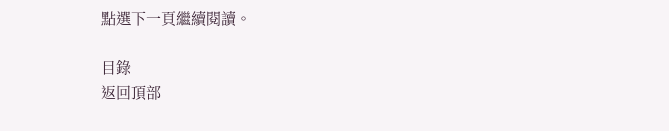點選下一頁繼續閱讀。

目錄
返回頂部